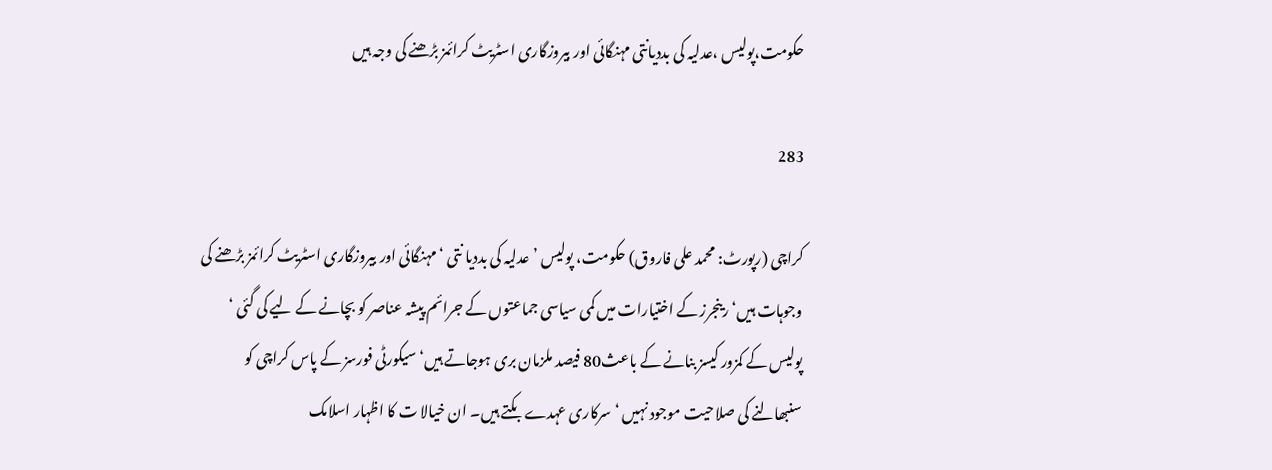حکومت،پولیس ،عدلیہ کی بددیانتی مہنگائی اور بیروزگاری اسٹریٹ کرائمز بڑھنے کی وجہ ہیں

283

کراچی (رپورٹ: محمد علی فاروق) حکومت، پولیس ’ عدلیہ کی بددیا نتی ‘ مہنگائی اور بیروزگاری اسٹریٹ کرائمز بڑھنے کی وجوہات ہیں‘ رینجرز کے اختیارات میں کمی سیاسی جماعتوں کے جرائم پیشہ عناصر کو بچانے کے لیے کی گئی ‘ پولیس کے کمزور کیسز بنانے کے باعث80 فیصد ملزمان بری ہوجاتے ہیں‘ سیکورٹی فورسز کے پاس کراچی کو سنبھالنے کی صلاحیت موجود نہیں ‘سرکاری عہدے بکتے ہیں۔ ان خیالا ت کا اظہار اسلامک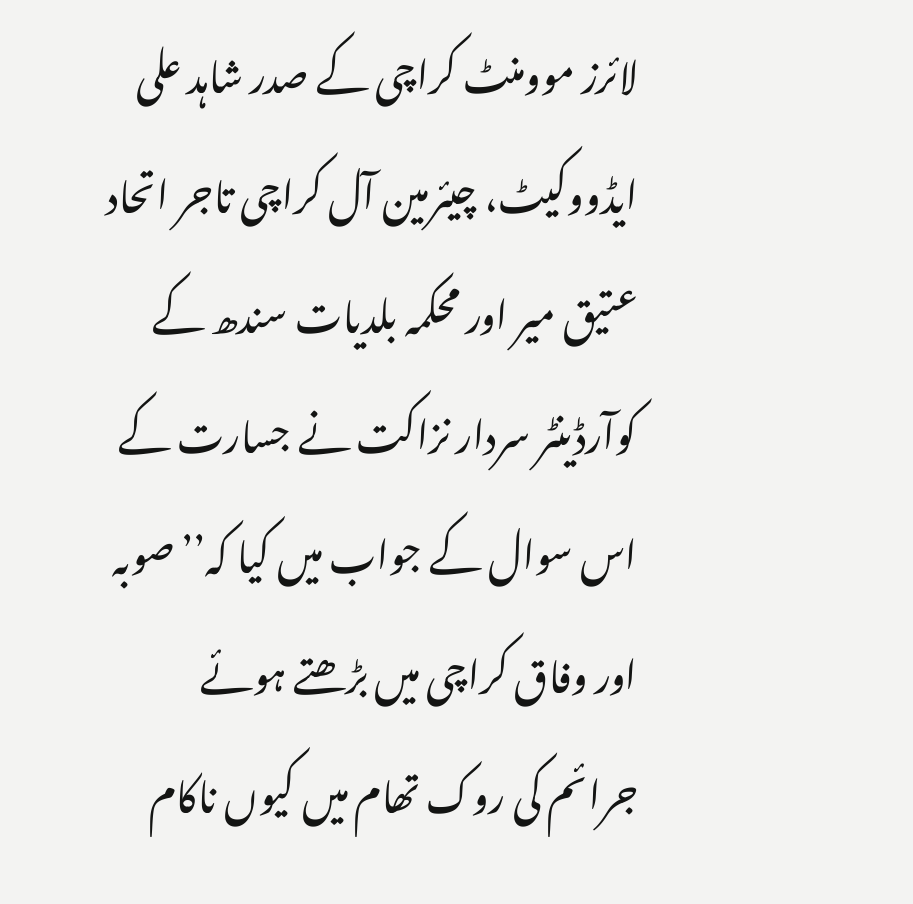لائرز موومنٹ کراچی کے صدر شاہد علی ایڈووکیٹ، چیئرمین آل کراچی تاجر اتحاد عتیق میر اور محکمہ بلدیات سندھ کے کوآرڈینٹر سردار نزاکت نے جسارت کے اس سوال کے جواب میں کیا کہ’’صوبہ اور وفاق کراچی میں بڑھتے ہوئے جرائم کی روک تھام میں کیوں ناکام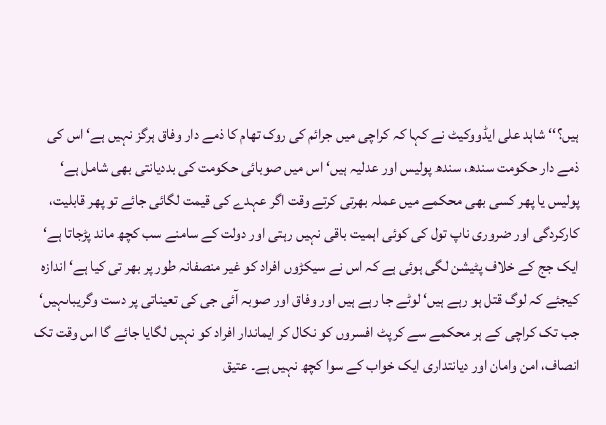ہیں؟‘‘ شاہد علی ایڈووکیٹ نے کہا کہ کراچی میں جرائم کی روک تھام کا ذمے دار وفاق ہرگز نہیں ہے‘ اس کی ذمے دار حکومت سندھ، سندھ پولیس اور عدلیہ ہیں‘ اس میں صوبائی حکومت کی بددیانتی بھی شامل ہے‘ پولیس یا پھر کسی بھی محکمے میں عملہ بھرتی کرتے وقت اگر عہدے کی قیمت لگائی جائے تو پھر قابلیت، کارکردگی اور ضروری ناپ تول کی کوئی اہمیت باقی نہیں رہتی اور دولت کے سامنے سب کچھ ماند پڑجاتا ہے‘ ایک جج کے خلاف پٹیشن لگی ہوئی ہے کہ اس نے سیکڑوں افراد کو غیر منصفانہ طور پر بھر تی کیا ہے‘ اندازہ کیجئے کہ لوگ قتل ہو رہے ہیں‘ لوٹے جا رہے ہیں اور وفاق اور صوبہ آئی جی کی تعیناتی پر دست وگریباںہیں‘ جب تک کراچی کے ہر محکمے سے کرپٹ افسروں کو نکال کر ایماندار افراد کو نہیں لگایا جائے گا اس وقت تک انصاف، امن وامان اور دیانتداری ایک خواب کے سوا کچھ نہیں ہے۔ عتیق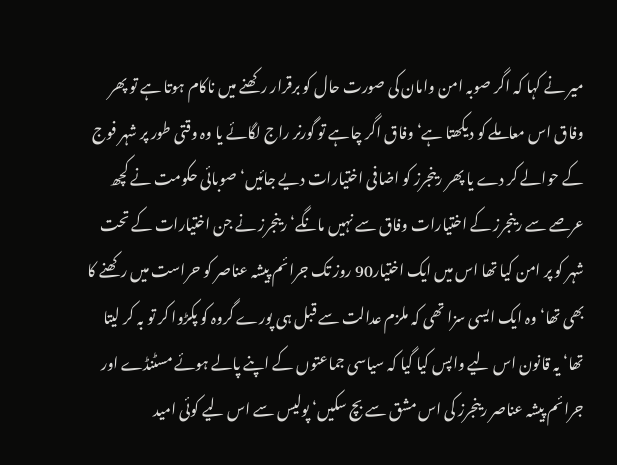میر نے کہا کہ اگر صوبہ امن وامان کی صورت حال کو برقرار رکھنے میں ناکام ہوتا ہے تو پھر وفاق اس معاملے کو دیکھتا ہے‘ وفاق اگر چاہے تو گورنر راج لگائے یا وہ وقتی طور پر شہر فوج کے حوالے کر دے یا پھر رینجرز کو اضافی اختیارات دیے جائیں‘ صوبائی حکومت نے کچھ عرصے سے رینجرز کے اختیارات وفاق سے نہیں مانگے‘ رینجرز نے جن اختیارات کے تحت شہر کو پر امن کیا تھا اس میں ایک اختیار90 روز تک جرائم پیشہ عناصر کو حراست میں رکھنے کا بھی تھا‘ وہ ایک ایسی سزا تھی کہ ملزم عدالت سے قبل ہی پورے گروہ کو پکڑوا کر تو بہ کر لیتا تھا‘ یہ قانون اس لیے واپس کیا گیا کہ سیاسی جماعتوں کے اپنے پالے ہوئے مسٹنڈے اور جرائم پیشہ عناصر رینجرز کی اس مشق سے بچ سکیں‘ پولیس سے اس لیے کوئی امید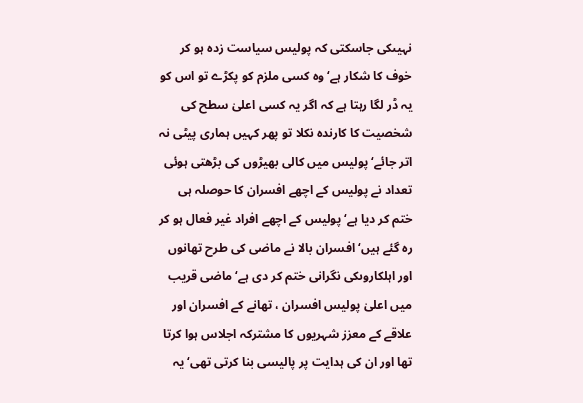نہیںکی جاسکتی کہ پولیس سیاست زدہ ہو کر خوف کا شکار ہے‘ وہ کسی ملزم کو پکڑے تو اس کو یہ ڈر لگا رہتا ہے کہ اگر یہ کسی اعلیٰ سطح کی شخصیت کا کارندہ نکلا تو پھر کہیں ہماری پیٹی نہ اتر جائے‘ پولیس میں کالی بھیڑوں کی بڑھتی ہوئی تعداد نے پولیس کے اچھے افسران کا حوصلہ ہی ختم کر دیا ہے‘ پولیس کے اچھے افراد غیر فعال ہو کر رہ گئے ہیں‘ افسران بالا نے ماضی کی طرح تھانوں اور اہلکاروںکی نگرانی ختم کر دی ہے‘ ماضی قریب میں اعلیٰ پولیس افسران ، تھانے کے افسران اور علاقے کے معزز شہریوں کا مشترکہ اجلاس ہوا کرتا تھا اور ان کی ہدایت پر پالیسی بنا کرتی تھی‘ یہ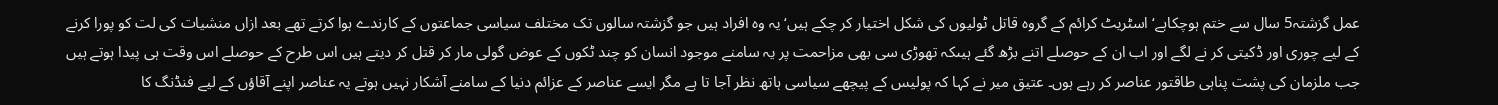عمل گزشتہ5 سال سے ختم ہوچکاہے‘ اسٹریٹ کرائم کے گروہ قاتل ٹولیوں کی شکل اختیار کر چکے ہیں‘ یہ وہ افراد ہیں جو گزشتہ سالوں تک مختلف سیاسی جماعتوں کے کارندے ہوا کرتے تھے بعد ازاں منشیات کی لت کو پورا کرنے کے لیے چوری اور ڈکیتی کر نے لگے اور اب ان کے حوصلے اتنے بڑھ گئے ہیںکہ تھوڑی سی بھی مزاحمت پر یہ سامنے موجود انسان کو چند ٹکوں کے عوض گولی مار کر قتل کر دیتے ہیں اس طرح کے حوصلے اس وقت ہی پیدا ہوتے ہیں جب ملزمان کی پشت پناہی طاقتور عناصر کر رہے ہوں۔ عتیق میر نے کہا کہ پولیس کے پیچھے سیاسی ہاتھ نظر آجا تا ہے مگر ایسے عناصر کے عزائم دنیا کے سامنے آشکار نہیں ہوتے یہ عناصر اپنے آقاؤں کے لیے فنڈنگ کا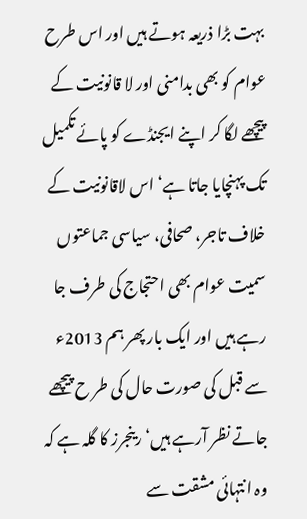بہت بڑا ذریعہ ہوتے ہیں اور اس طرح عوام کو بھی بدامنی اور لا قانونیت کے پیچھے لگا کر اپنے ایجنڈے کو پائے تکمیل تک پہنچایا جاتا ہے‘ اس لاقانونیت کے خلاف تاجر، صحافی، سیاسی جماعتوں سمیت عوام بھی احتجاج کی طرف جا رہے ہیں اور ایک بار پھر ہم 2013ء سے قبل کی صورت حال کی طر ح پیچھے جاتے نظر آرہے ہیں‘ رینجرز کا گلہ ہے کہ وہ انتہائی مشقت سے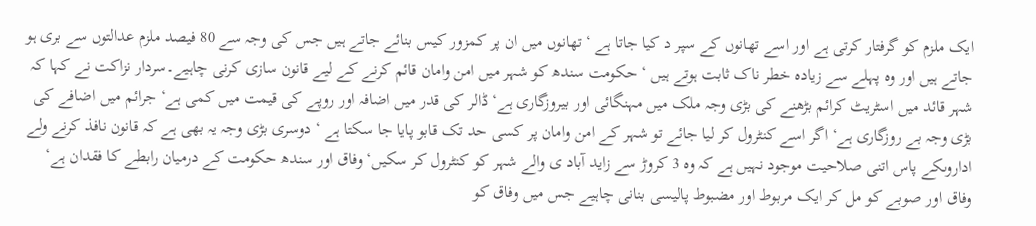ایک ملزم کو گرفتار کرتی ہے اور اسے تھانوں کے سپر د کیا جاتا ہے ‘ تھانوں میں ان پر کمزور کیس بنائے جاتے ہیں جس کی وجہ سے 80 فیصد ملزم عدالتوں سے بری ہو جاتے ہیں اور وہ پہلے سے زیادہ خطر ناک ثابت ہوتے ہیں ‘ حکومت سندھ کو شہر میں امن وامان قائم کرنے کے لیے قانون سازی کرنی چاہیے۔سردار نزاکت نے کہا کہ شہر قائد میں اسٹریٹ کرائم بڑھنے کی بڑی وجہ ملک میں مہنگائی اور بیروزگاری ہے‘ ڈالر کی قدر میں اضافہ اور روپے کی قیمت میں کمی ہے‘ جرائم میں اضافے کی بڑی وجہ بے روزگاری ہے‘ اگر اسے کنٹرول کر لیا جائے تو شہر کے امن وامان پر کسی حد تک قابو پایا جا سکتا ہے ‘ دوسری بڑی وجہ یہ بھی ہے کہ قانون نافذ کرنے ولے اداروںکے پاس اتنی صلاحیت موجود نہیں ہے کہ وہ 3 کروڑ سے زاید آباد ی والے شہر کو کنٹرول کر سکیں‘ وفاق اور سندھ حکومت کے درمیان رابطے کا فقدان ہے‘ وفاق اور صوبے کو مل کر ایک مربوط اور مضبوط پالیسی بنانی چاہیے جس میں وفاق کو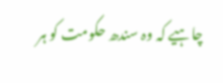چاہیے کہ وہ سندھ حکومت کو ہر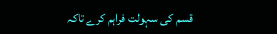قسم کی سہولت فراہم کرے تاکہ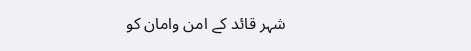شہر قائد کے امن وامان کو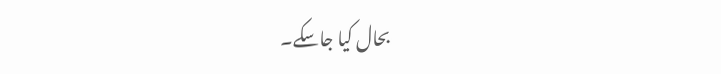بحال کیا جاسکے۔